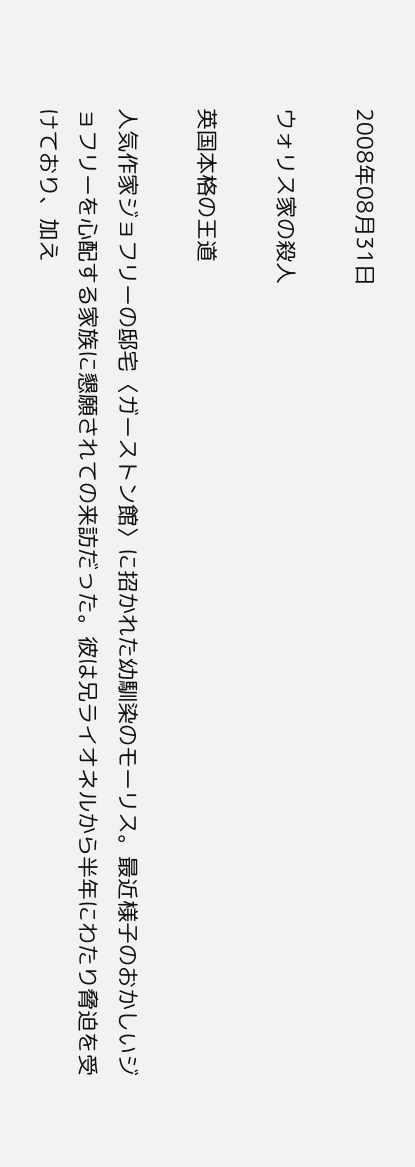2008年08月31日

ウォリス家の殺人

英国本格の王道

人気作家ジョフリーの邸宅〈ガーストン館〉に招かれた幼馴染のモーリス。最近様子のおかしいジョフリーを心配する家族に懇願されての来訪だった。彼は兄ライオネルから半年にわたり脅迫を受けており、加え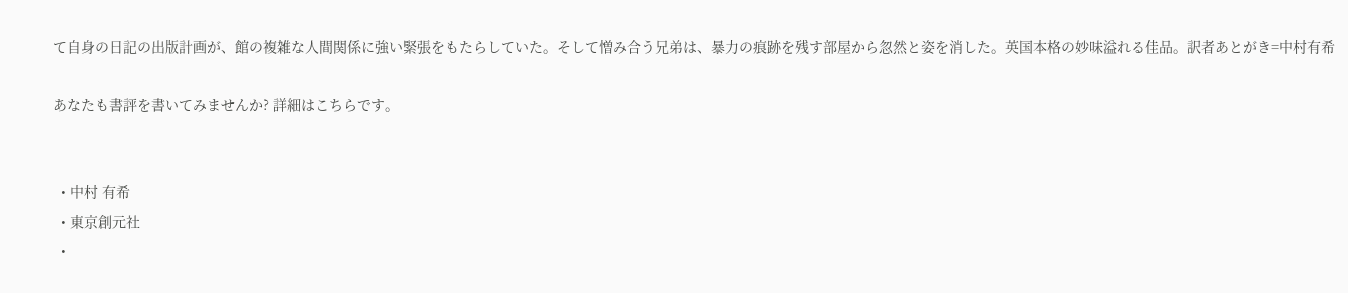て自身の日記の出版計画が、館の複雑な人間関係に強い緊張をもたらしていた。そして憎み合う兄弟は、暴力の痕跡を残す部屋から忽然と姿を消した。英国本格の妙味溢れる佳品。訳者あとがき=中村有希

あなたも書評を書いてみませんか? 詳細はこちらです。


  • 中村 有希
  • 東京創元社
  •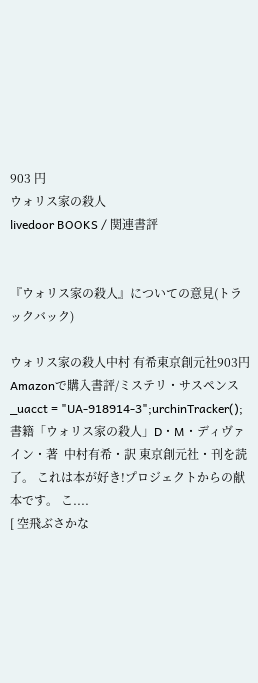903 円
ウォリス家の殺人
livedoor BOOKS / 関連書評


『ウォリス家の殺人』についての意見(トラックバック)

ウォリス家の殺人中村 有希東京創元社903円Amazonで購入書評/ミステリ・サスペンス_uacct = "UA-918914-3";urchinTracker(); 書籍「ウォリス家の殺人」D・M・ディヴァイン・著  中村有希・訳 東京創元社・刊を読了。 これは本が好き!プロジェクトからの献本です。 こ....
[ 空飛ぶさかな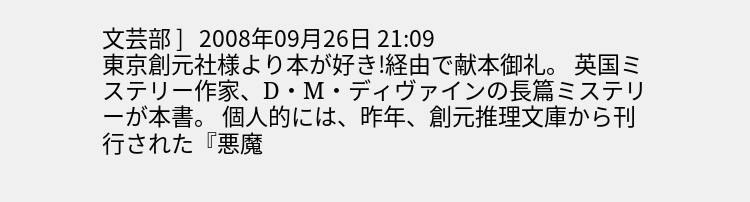文芸部 ]   2008年09月26日 21:09
東京創元社様より本が好き!経由で献本御礼。 英国ミステリー作家、D・M・ディヴァインの長篇ミステリーが本書。 個人的には、昨年、創元推理文庫から刊行された『悪魔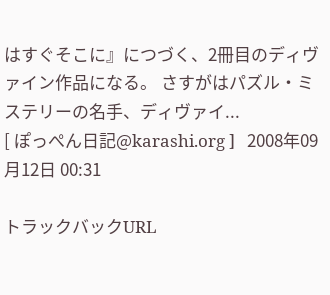はすぐそこに』につづく、2冊目のディヴァイン作品になる。 さすがはパズル・ミステリーの名手、ディヴァイ...
[ ぽっぺん日記@karashi.org ]   2008年09月12日 00:31

トラックバックURL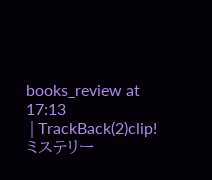books_review at 17:13 │TrackBack(2)clip!ミステリー